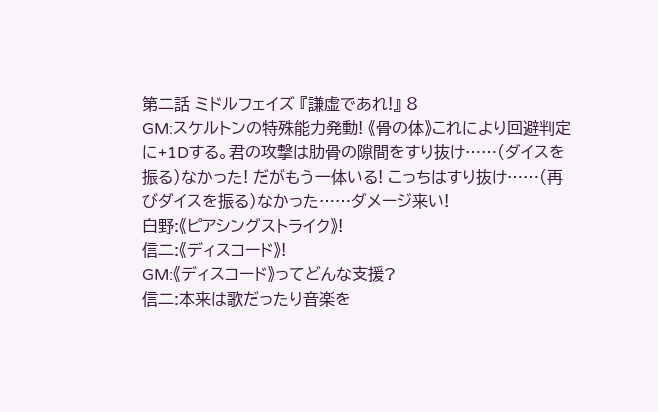第二話 ミドルフェイズ 『謙虚であれ!』 8
GM:スケルトンの特殊能力発動! 《骨の体》これにより回避判定に+1Dする。君の攻撃は肋骨の隙間をすり抜け……(ダイスを振る)なかった! だがもう一体いる! こっちはすり抜け……(再びダイスを振る)なかった……ダメージ来い!
白野:《ピアシングストライク》!
信二:《ディスコード》!
GM:《ディスコード》ってどんな支援?
信二:本来は歌だったり音楽を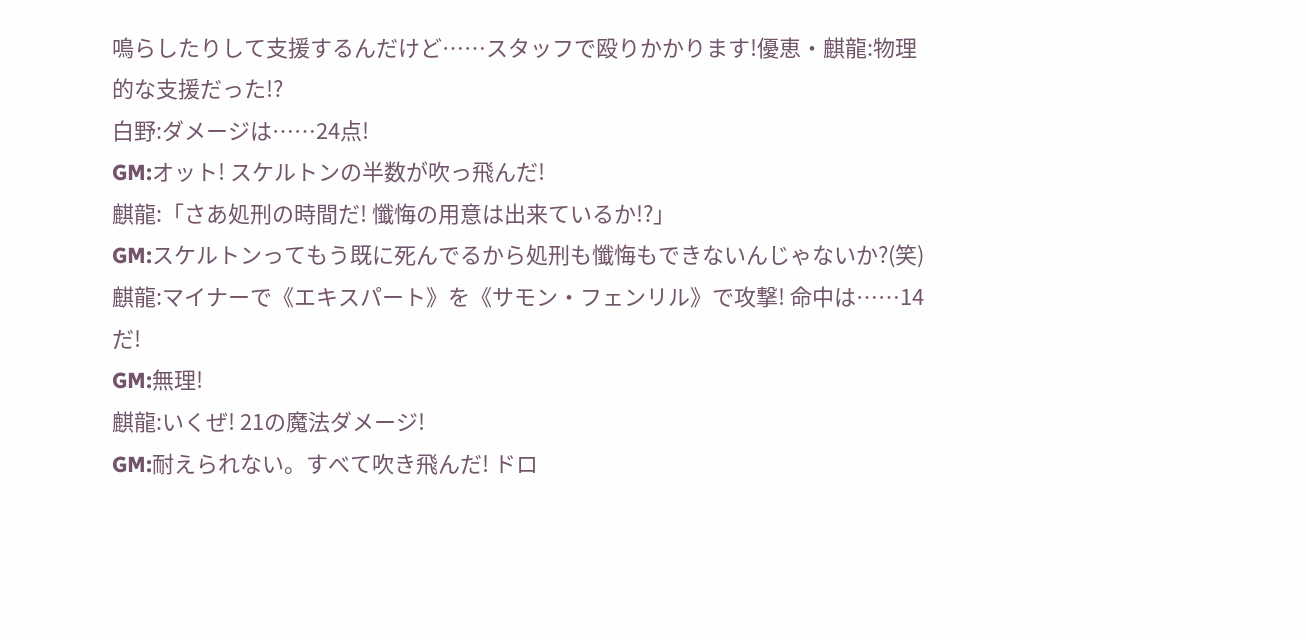鳴らしたりして支援するんだけど……スタッフで殴りかかります!優恵・麒龍:物理的な支援だった!?
白野:ダメージは……24点!
GM:オット! スケルトンの半数が吹っ飛んだ!
麒龍:「さあ処刑の時間だ! 懺悔の用意は出来ているか!?」
GM:スケルトンってもう既に死んでるから処刑も懺悔もできないんじゃないか?(笑)
麒龍:マイナーで《エキスパート》を《サモン・フェンリル》で攻撃! 命中は……14だ!
GM:無理!
麒龍:いくぜ! 21の魔法ダメージ!
GM:耐えられない。すべて吹き飛んだ! ドロ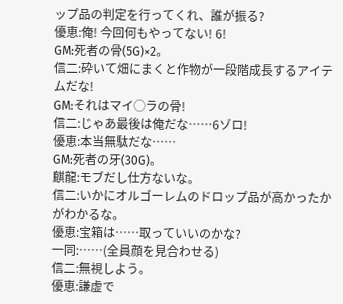ップ品の判定を行ってくれ、誰が振る?
優恵:俺! 今回何もやってない! 6!
GM:死者の骨(5G)×2。
信二:砕いて畑にまくと作物が一段階成長するアイテムだな!
GM:それはマイ◯ラの骨!
信二:じゃあ最後は俺だな……6ゾロ!
優恵:本当無駄だな……
GM:死者の牙(30G)。
麒龍:モブだし仕方ないな。
信二:いかにオルゴーレムのドロップ品が高かったかがわかるな。
優恵:宝箱は……取っていいのかな?
一同:……(全員顔を見合わせる)
信二:無視しよう。
優恵:謙虚で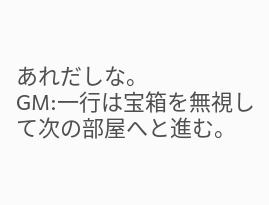あれだしな。
GM:一行は宝箱を無視して次の部屋へと進む。